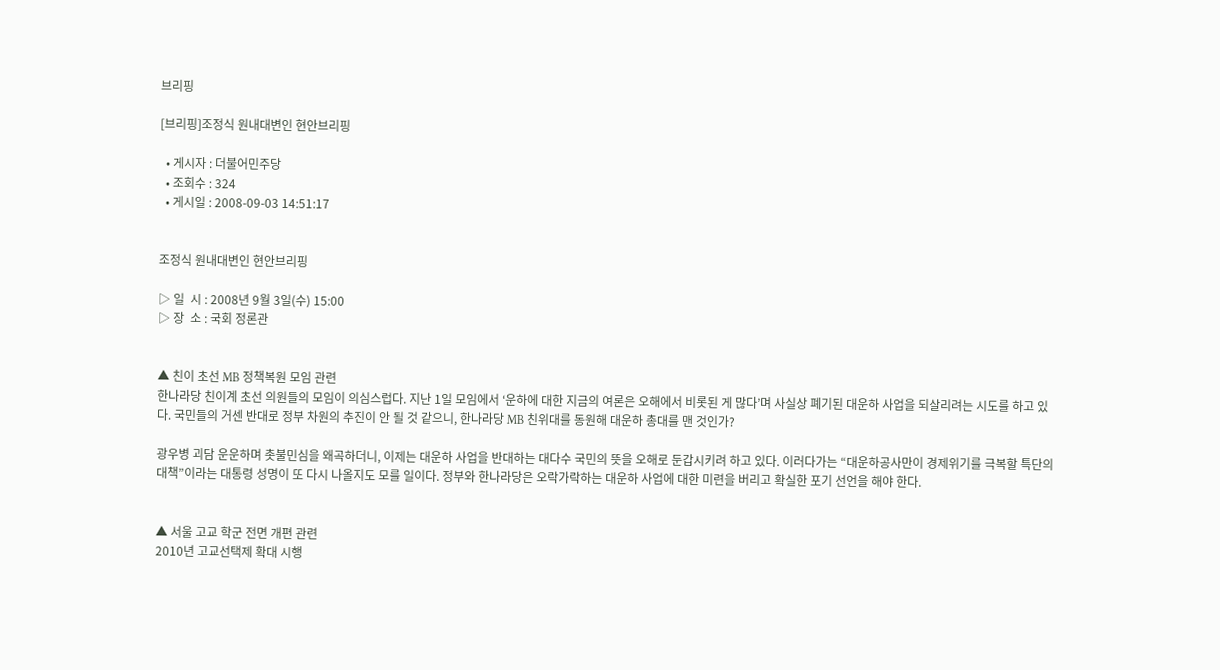브리핑

[브리핑]조정식 원내대변인 현안브리핑

  • 게시자 : 더불어민주당
  • 조회수 : 324
  • 게시일 : 2008-09-03 14:51:17


조정식 원내대변인 현안브리핑

▷ 일  시 : 2008년 9월 3일(수) 15:00
▷ 장  소 : 국회 정론관


▲ 친이 초선 MB 정책복원 모임 관련
한나라당 친이계 초선 의원들의 모임이 의심스럽다. 지난 1일 모임에서 ‘운하에 대한 지금의 여론은 오해에서 비롯된 게 많다’며 사실상 폐기된 대운하 사업을 되살리려는 시도를 하고 있다. 국민들의 거센 반대로 정부 차원의 추진이 안 될 것 같으니, 한나라당 MB 친위대를 동원해 대운하 총대를 맨 것인가?

광우병 괴담 운운하며 촛불민심을 왜곡하더니, 이제는 대운하 사업을 반대하는 대다수 국민의 뜻을 오해로 둔갑시키려 하고 있다. 이러다가는 “대운하공사만이 경제위기를 극복할 특단의 대책”이라는 대통령 성명이 또 다시 나올지도 모를 일이다. 정부와 한나라당은 오락가락하는 대운하 사업에 대한 미련을 버리고 확실한 포기 선언을 해야 한다.


▲ 서울 고교 학군 전면 개편 관련
2010년 고교선택제 확대 시행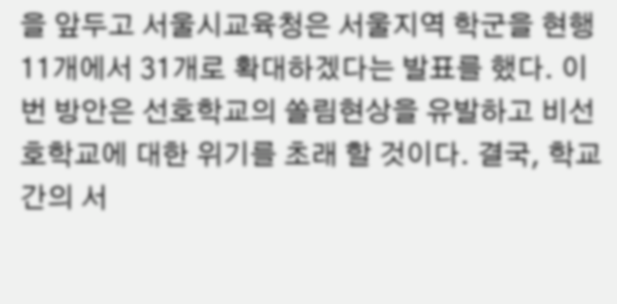을 앞두고 서울시교육청은 서울지역 학군을 현행 11개에서 31개로 확대하겠다는 발표를 했다. 이번 방안은 선호학교의 쏠림현상을 유발하고 비선호학교에 대한 위기를 초래 할 것이다. 결국, 학교 간의 서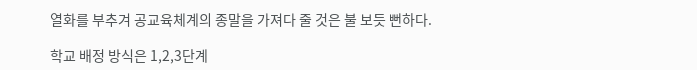열화를 부추겨 공교육체계의 종말을 가져다 줄 것은 불 보듯 뻔하다.

학교 배정 방식은 1,2,3단계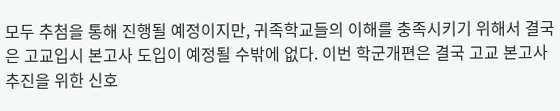모두 추첨을 통해 진행될 예정이지만, 귀족학교들의 이해를 충족시키기 위해서 결국은 고교입시 본고사 도입이 예정될 수밖에 없다. 이번 학군개편은 결국 고교 본고사 추진을 위한 신호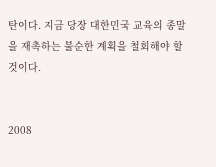탄이다. 지금 당장 대한민국 교육의 종말을 재촉하는 불순한 계획을 철회해야 할 것이다.


2008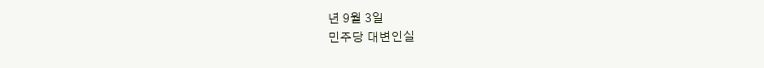년 9월 3일
민주당 대변인실